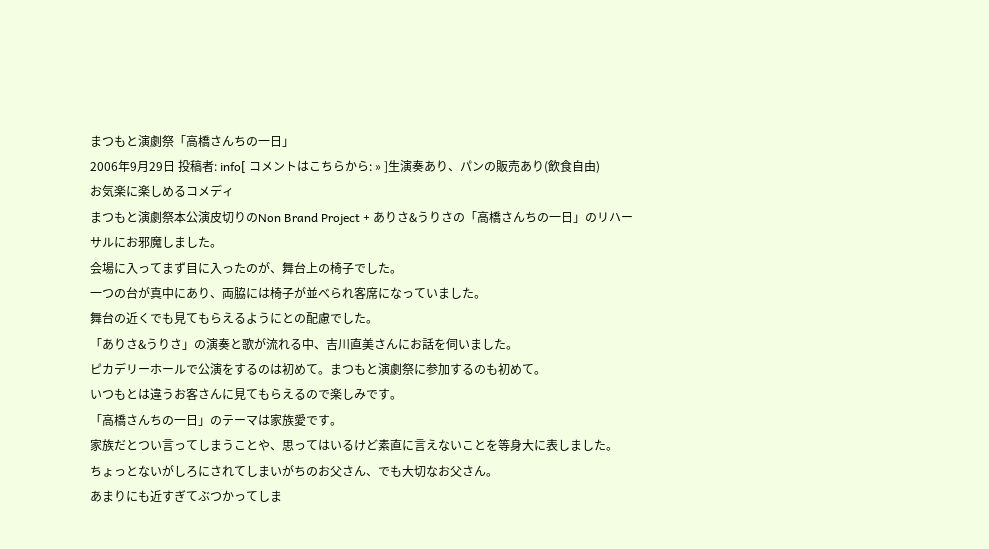まつもと演劇祭「高橋さんちの一日」
2006年9月29日 投稿者: info[ コメントはこちらから: » ]生演奏あり、パンの販売あり(飲食自由)
お気楽に楽しめるコメディ
まつもと演劇祭本公演皮切りのNon Brand Project + ありさ&うりさの「高橋さんちの一日」のリハーサルにお邪魔しました。
会場に入ってまず目に入ったのが、舞台上の椅子でした。
一つの台が真中にあり、両脇には椅子が並べられ客席になっていました。
舞台の近くでも見てもらえるようにとの配慮でした。
「ありさ&うりさ」の演奏と歌が流れる中、吉川直美さんにお話を伺いました。
ピカデリーホールで公演をするのは初めて。まつもと演劇祭に参加するのも初めて。
いつもとは違うお客さんに見てもらえるので楽しみです。
「高橋さんちの一日」のテーマは家族愛です。
家族だとつい言ってしまうことや、思ってはいるけど素直に言えないことを等身大に表しました。
ちょっとないがしろにされてしまいがちのお父さん、でも大切なお父さん。
あまりにも近すぎてぶつかってしま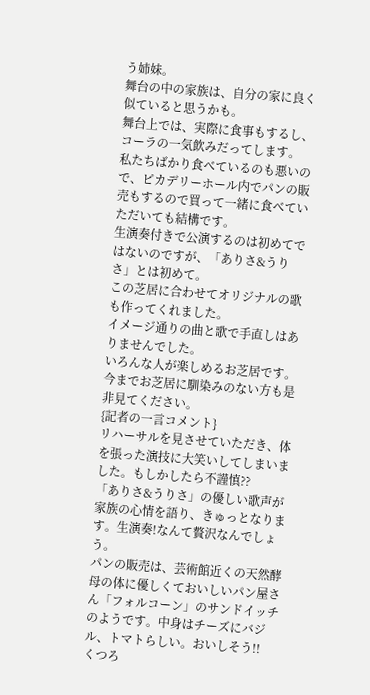う姉妹。
舞台の中の家族は、自分の家に良く似ていると思うかも。
舞台上では、実際に食事もするし、コーラの一気飲みだってします。
私たちばかり食べているのも悪いので、ピカデリーホール内でパンの販売もするので買って一緒に食べていただいても結構です。
生演奏付きで公演するのは初めてではないのですが、「ありさ&うりさ」とは初めて。
この芝居に合わせてオリジナルの歌も作ってくれました。
イメージ通りの曲と歌で手直しはありませんでした。
いろんな人が楽しめるお芝居です。
今までお芝居に馴染みのない方も是非見てください。
{記者の一言コメント}
リハーサルを見させていただき、体を張った演技に大笑いしてしまいました。もしかしたら不謹慎??
「ありさ&うりさ」の優しい歌声が家族の心情を語り、きゅっとなります。生演奏!なんて贅沢なんでしょう。
パンの販売は、芸術館近くの天然酵母の体に優しくておいしいパン屋さん「フォルコーン」のサンドイッチのようです。中身はチーズにバジル、トマトらしい。おいしそう!!
くつろ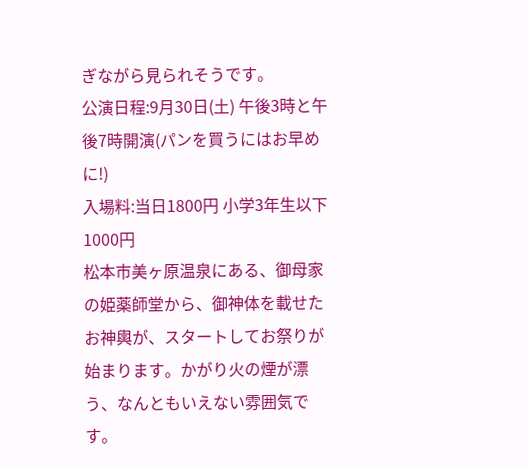ぎながら見られそうです。
公演日程:9月30日(土) 午後3時と午後7時開演(パンを買うにはお早めに!)
入場料:当日1800円 小学3年生以下1000円
松本市美ヶ原温泉にある、御母家の姫薬師堂から、御神体を載せたお神輿が、スタートしてお祭りが始まります。かがり火の煙が漂う、なんともいえない雰囲気です。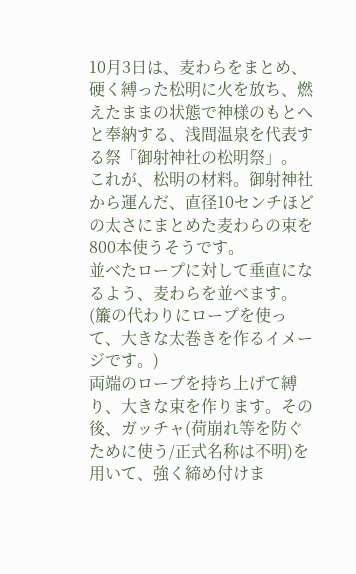10月3日は、麦わらをまとめ、硬く縛った松明に火を放ち、燃えたままの状態で神様のもとへと奉納する、浅間温泉を代表する祭「御射神社の松明祭」。
これが、松明の材料。御射神社から運んだ、直径10センチほどの太さにまとめた麦わらの束を800本使うそうです。
並べたロープに対して垂直になるよう、麦わらを並べます。(簾の代わりにロープを使って、大きな太巻きを作るイメージです。)
両端のロープを持ち上げて縛り、大きな束を作ります。その後、ガッチャ(荷崩れ等を防ぐために使う/正式名称は不明)を用いて、強く締め付けま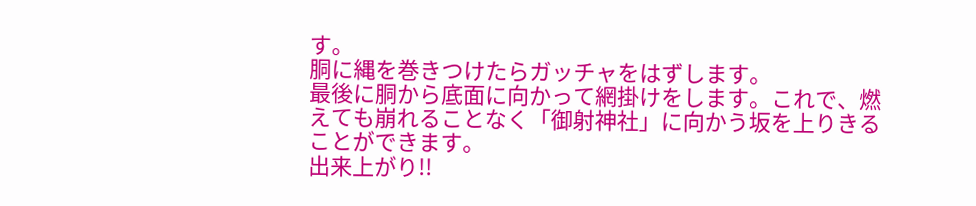す。
胴に縄を巻きつけたらガッチャをはずします。
最後に胴から底面に向かって網掛けをします。これで、燃えても崩れることなく「御射神社」に向かう坂を上りきることができます。
出来上がり!!